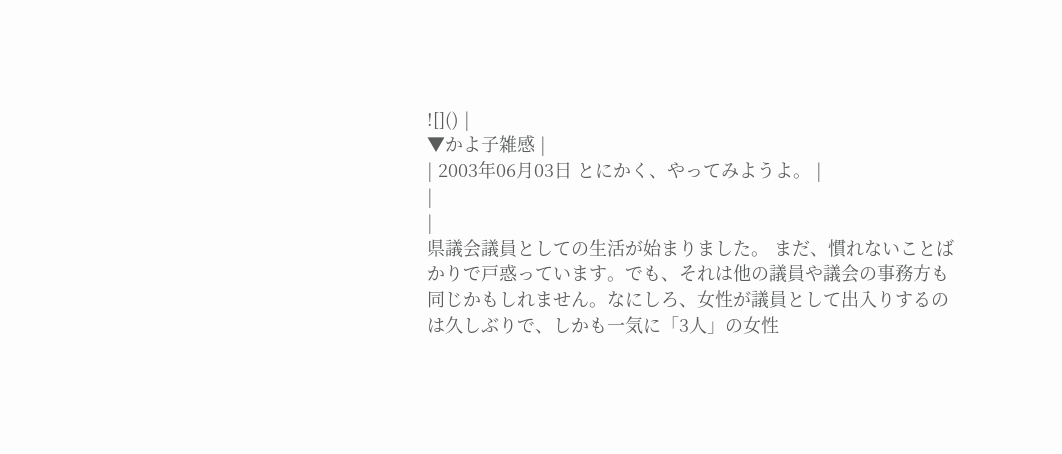![]() |
▼かよ子雑感 |
| 2003年06月03日 とにかく、やってみようよ。 |
|
|
県議会議員としての生活が始まりました。 まだ、慣れないことばかりで戸惑っています。でも、それは他の議員や議会の事務方も同じかもしれません。なにしろ、女性が議員として出入りするのは久しぶりで、しかも一気に「3人」の女性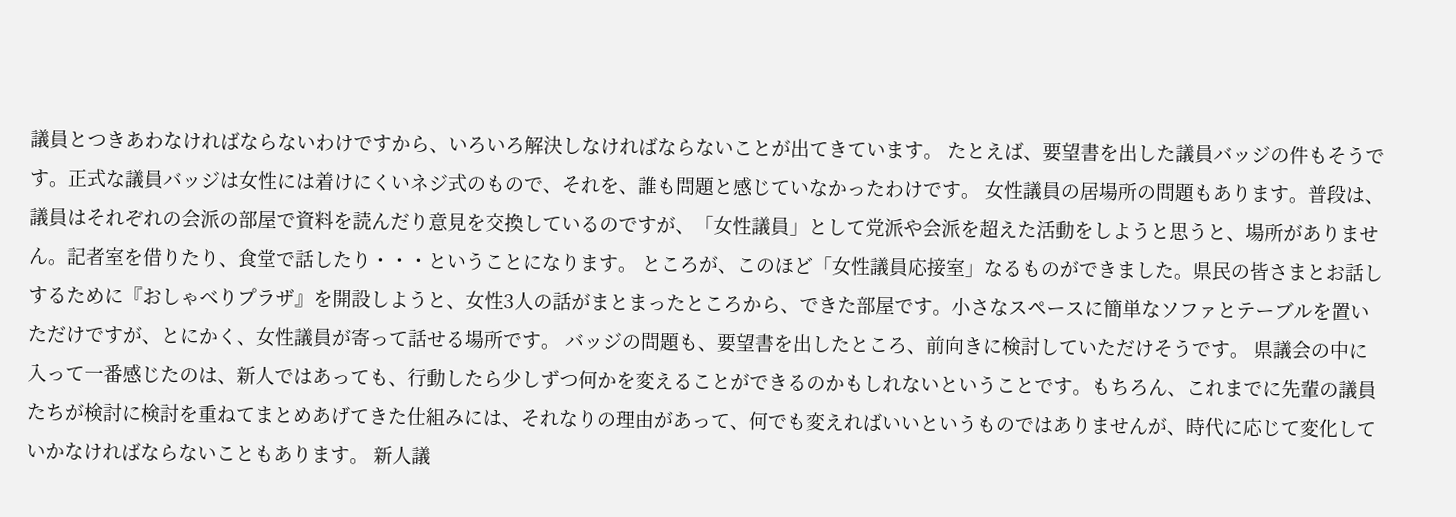議員とつきあわなければならないわけですから、いろいろ解決しなければならないことが出てきています。 たとえば、要望書を出した議員バッジの件もそうです。正式な議員バッジは女性には着けにくいネジ式のもので、それを、誰も問題と感じていなかったわけです。 女性議員の居場所の問題もあります。普段は、議員はそれぞれの会派の部屋で資料を読んだり意見を交換しているのですが、「女性議員」として党派や会派を超えた活動をしようと思うと、場所がありません。記者室を借りたり、食堂で話したり・・・ということになります。 ところが、このほど「女性議員応接室」なるものができました。県民の皆さまとお話しするために『おしゃべりプラザ』を開設しようと、女性3人の話がまとまったところから、できた部屋です。小さなスペースに簡単なソファとテーブルを置いただけですが、とにかく、女性議員が寄って話せる場所です。 バッジの問題も、要望書を出したところ、前向きに検討していただけそうです。 県議会の中に入って一番感じたのは、新人ではあっても、行動したら少しずつ何かを変えることができるのかもしれないということです。もちろん、これまでに先輩の議員たちが検討に検討を重ねてまとめあげてきた仕組みには、それなりの理由があって、何でも変えればいいというものではありませんが、時代に応じて変化していかなければならないこともあります。 新人議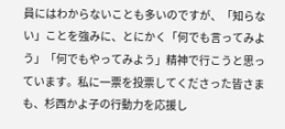員にはわからないことも多いのですが、「知らない」ことを強みに、とにかく「何でも言ってみよう」「何でもやってみよう」精神で行こうと思っています。私に一票を投票してくださった皆さまも、杉西かよ子の行動力を応援し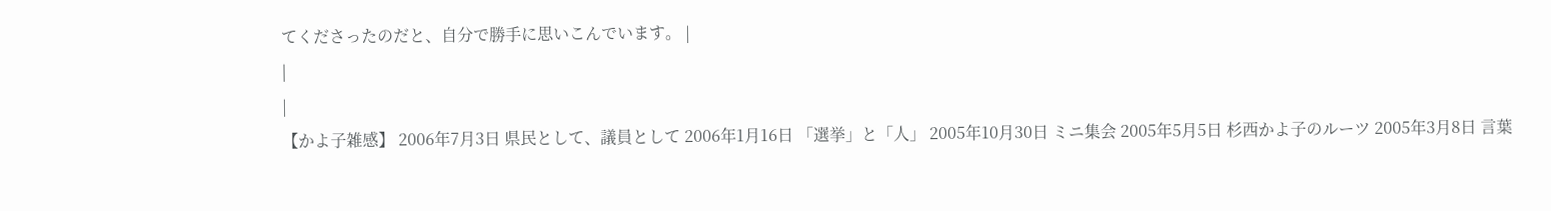てくださったのだと、自分で勝手に思いこんでいます。 |
|
|
【かよ子雑感】 2006年7月3日 県民として、議員として 2006年1月16日 「選挙」と「人」 2005年10月30日 ミニ集会 2005年5月5日 杉西かよ子のルーツ 2005年3月8日 言葉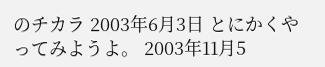のチカラ 2003年6月3日 とにかくやってみようよ。 2003年11月5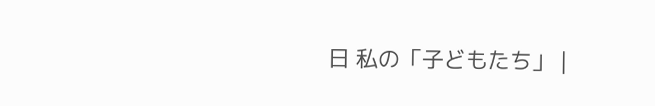日 私の「子どもたち」 |